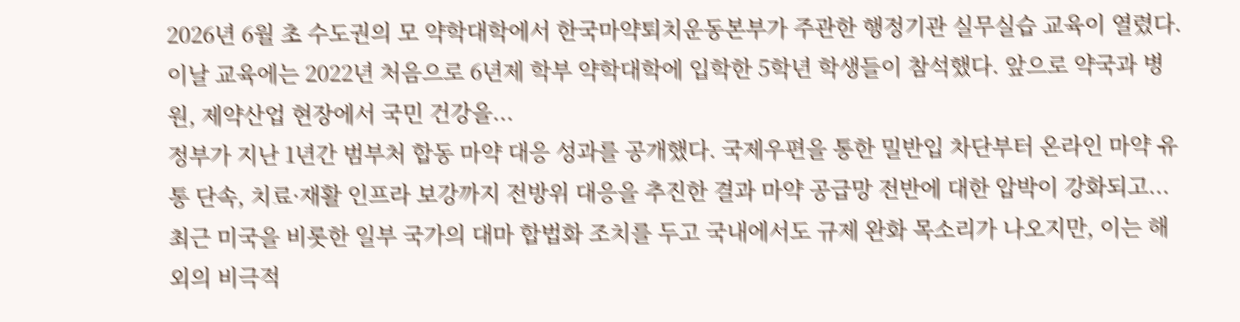2026년 6월 초 수도권의 모 약학대학에서 한국마약퇴치운동본부가 주관한 행정기관 실무실습 교육이 열렸다. 이날 교육에는 2022년 처음으로 6년제 학부 약학대학에 입학한 5학년 학생들이 참석했다. 앞으로 약국과 병원, 제약산업 현장에서 국민 건강을...
정부가 지난 1년간 범부처 합동 마약 대응 성과를 공개했다. 국제우편을 통한 밀반입 차단부터 온라인 마약 유통 단속, 치료·재활 인프라 보강까지 전방위 대응을 추진한 결과 마약 공급망 전반에 대한 압박이 강화되고...
최근 미국을 비롯한 일부 국가의 대마 합법화 조치를 두고 국내에서도 규제 완화 목소리가 나오지만, 이는 해외의 비극적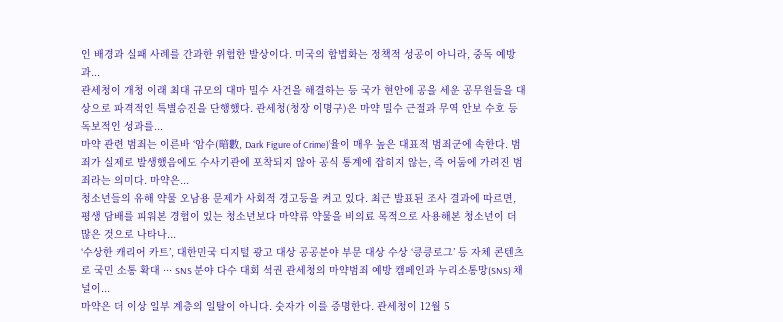인 배경과 실패 사례를 간과한 위험한 발상이다. 미국의 합법화는 정책적 성공이 아니라, 중독 예방과...
관세청이 개청 이래 최대 규모의 대마 밀수 사건을 해결하는 등 국가 현안에 공을 세운 공무원들을 대상으로 파격적인 특별승진을 단행했다. 관세청(청장 이명구)은 마약 밀수 근절과 무역 안보 수호 등 독보적인 성과를...
마약 관련 범죄는 이른바 ‘암수(暗數, Dark Figure of Crime)’율이 매우 높은 대표적 범죄군에 속한다. 범죄가 실제로 발생했음에도 수사기관에 포착되지 않아 공식 통계에 잡히지 않는, 즉 어둠에 가려진 범죄라는 의미다. 마약은...
청소년들의 유해 약물 오남용 문제가 사회적 경고등을 켜고 있다. 최근 발표된 조사 결과에 따르면, 평생 담배를 피워본 경험이 있는 청소년보다 마약류 약물을 비의료 목적으로 사용해본 청소년이 더 많은 것으로 나타나...
‘수상한 캐리어 카트’, 대한민국 디지털 광고 대상 공공분야 부문 대상 수상 ‘킁킁로그’ 등 자체 콘텐츠로 국민 소통 확대 ··· SNS 분야 다수 대회 석권 관세청의 마약범죄 예방 캠페인과 누리소통망(SNS) 채널이...
마약은 더 이상 일부 계층의 일탈이 아니다. 숫자가 이를 증명한다. 관세청이 12월 5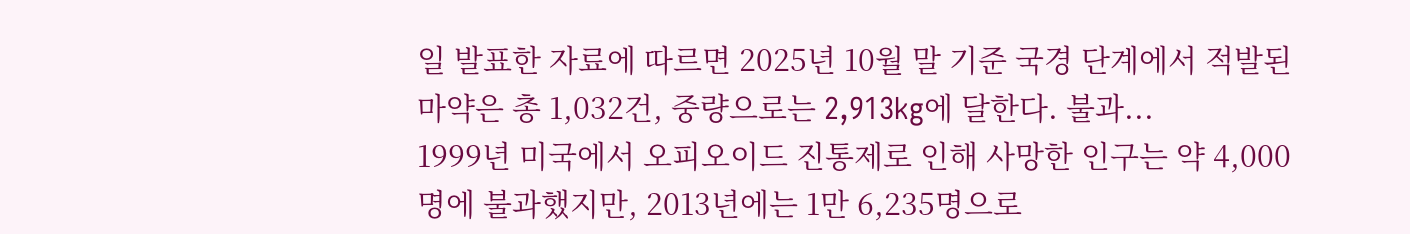일 발표한 자료에 따르면 2025년 10월 말 기준 국경 단계에서 적발된 마약은 총 1,032건, 중량으로는 2,913kg에 달한다. 불과...
1999년 미국에서 오피오이드 진통제로 인해 사망한 인구는 약 4,000명에 불과했지만, 2013년에는 1만 6,235명으로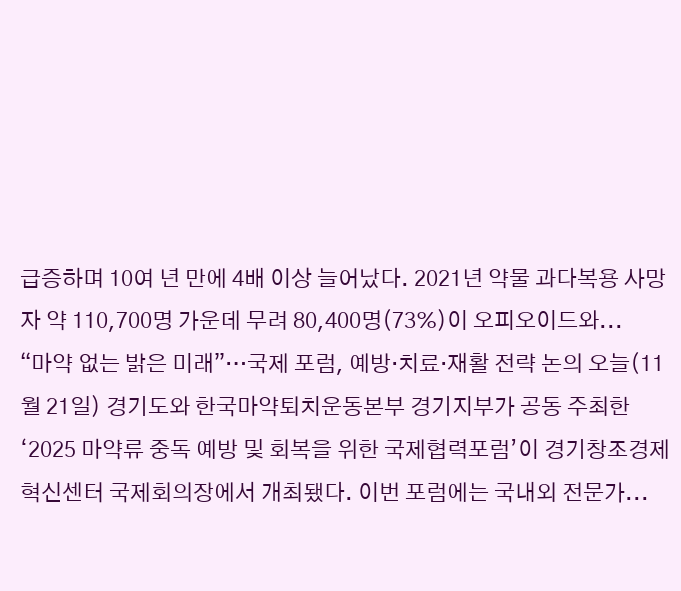급증하며 10여 년 만에 4배 이상 늘어났다. 2021년 약물 과다복용 사망자 약 110,700명 가운데 무려 80,400명(73%)이 오피오이드와...
“마약 없는 밝은 미래”…국제 포럼, 예방·치료·재활 전략 논의 오늘(11월 21일) 경기도와 한국마약퇴치운동본부 경기지부가 공동 주최한 ‘2025 마약류 중독 예방 및 회복을 위한 국제협력포럼’이 경기창조경제혁신센터 국제회의장에서 개최됐다. 이번 포럼에는 국내외 전문가...